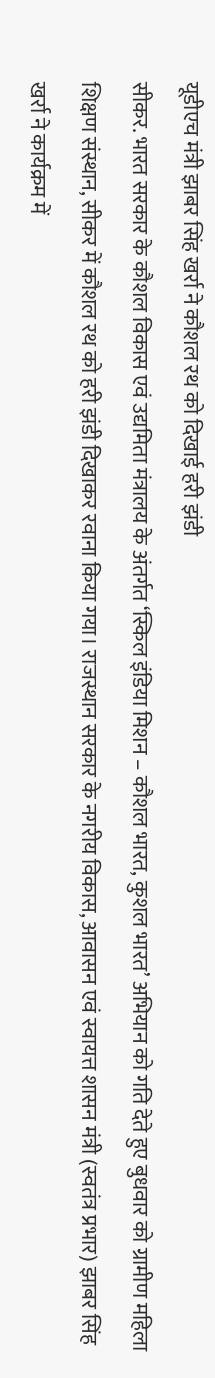यूडीएच मंत्री झाबर सिंह खर्रा ने कौशल रथ को दिखाई हरी झंडी
सीकर. भारत सरकार के कौशल विकास एवं उद्यमिता मंत्रालय के अंतर्गत ‘स्किल इंडिया मिशन – कौशल भारत, कुशल भारत’ अभियान को गति देते हुए बुधवार को ग्रामीण महिला शिक्षण संस्थान, सीकर में कौशल रथ को हरी झंडी दिखाकर रवाना किया गया। राजस्थान सरकार के नगरीय विकास, आवासन एवं स्वायत्त शासन मंत्री (स्वतंत्र प्रभार) झाबर सिंह खर्रा ने कार्यक्रम में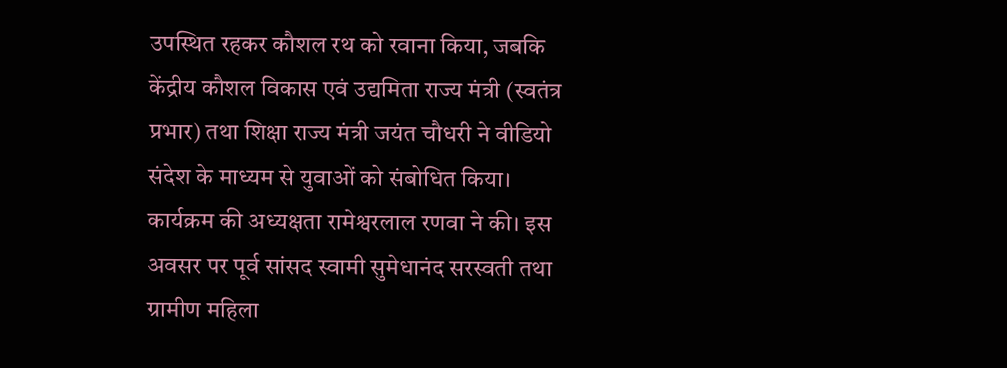उपस्थित रहकर कौशल रथ को रवाना किया, जबकि केंद्रीय कौशल विकास एवं उद्यमिता राज्य मंत्री (स्वतंत्र प्रभार) तथा शिक्षा राज्य मंत्री जयंत चौधरी ने वीडियो संदेश के माध्यम से युवाओं को संबोधित किया।
कार्यक्रम की अध्यक्षता रामेश्वरलाल रणवा ने की। इस अवसर पर पूर्व सांसद स्वामी सुमेधानंद सरस्वती तथा ग्रामीण महिला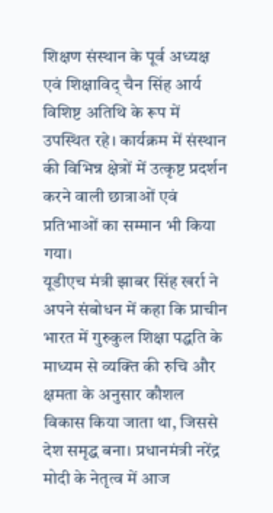शिक्षण संस्थान के पूर्व अध्यक्ष एवं शिक्षाविद् चैन सिंह आर्य विशिष्ट अतिथि के रूप में उपस्थित रहे। कार्यक्रम में संस्थान की विभिन्न क्षेत्रों में उत्कृष्ट प्रदर्शन करने वाली छात्राओं एवं प्रतिभाओं का सम्मान भी किया गया।
यूडीएच मंत्री झाबर सिंह खर्रा ने अपने संबोधन में कहा कि प्राचीन भारत में गुरुकुल शिक्षा पद्धति के माध्यम से व्यक्ति की रुचि और क्षमता के अनुसार कौशल विकास किया जाता था, जिससे देश समृद्ध बना। प्रधानमंत्री नरेंद्र मोदी के नेतृत्व में आज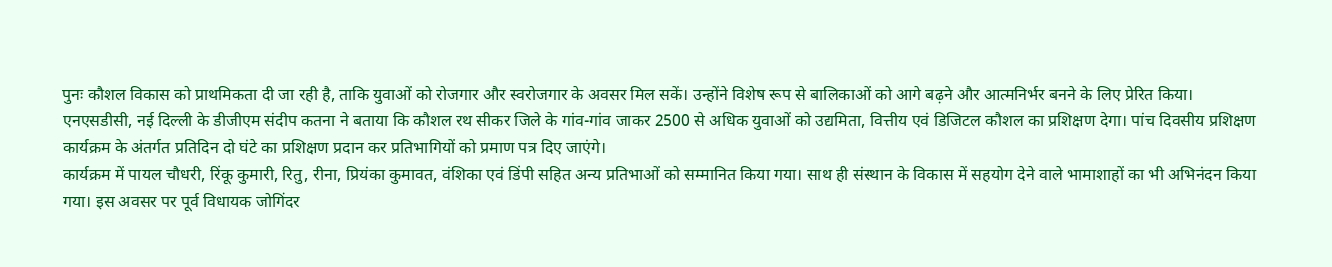पुनः कौशल विकास को प्राथमिकता दी जा रही है, ताकि युवाओं को रोजगार और स्वरोजगार के अवसर मिल सकें। उन्होंने विशेष रूप से बालिकाओं को आगे बढ़ने और आत्मनिर्भर बनने के लिए प्रेरित किया।
एनएसडीसी, नई दिल्ली के डीजीएम संदीप कतना ने बताया कि कौशल रथ सीकर जिले के गांव-गांव जाकर 2500 से अधिक युवाओं को उद्यमिता, वित्तीय एवं डिजिटल कौशल का प्रशिक्षण देगा। पांच दिवसीय प्रशिक्षण कार्यक्रम के अंतर्गत प्रतिदिन दो घंटे का प्रशिक्षण प्रदान कर प्रतिभागियों को प्रमाण पत्र दिए जाएंगे।
कार्यक्रम में पायल चौधरी, रिंकू कुमारी, रितु, रीना, प्रियंका कुमावत, वंशिका एवं डिंपी सहित अन्य प्रतिभाओं को सम्मानित किया गया। साथ ही संस्थान के विकास में सहयोग देने वाले भामाशाहों का भी अभिनंदन किया गया। इस अवसर पर पूर्व विधायक जोगिंदर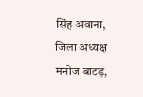सिंह अवाना, जिला अध्यक्ष मनोज बाटड़,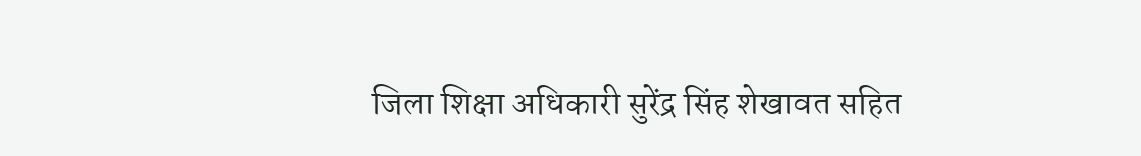जिला शिक्षा अधिकारी सुरेंद्र सिंह शेखावत सहित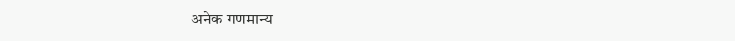अनेक गणमान्य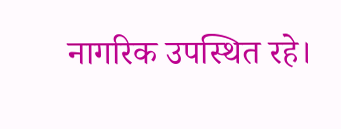नागरिक उपस्थित रहे।